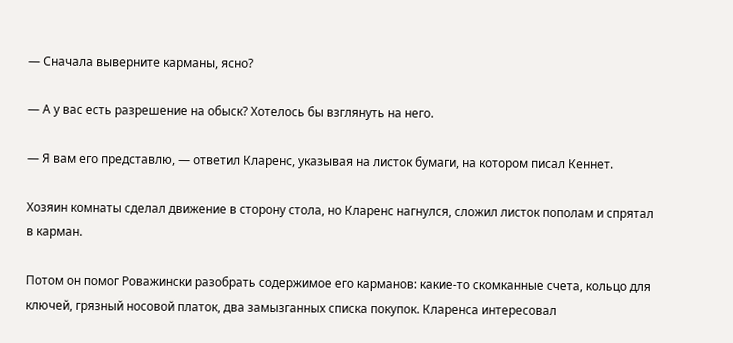— Сначала выверните карманы, ясно?

— А у вас есть разрешение на обыск? Хотелось бы взглянуть на него.

— Я вам его представлю, — ответил Кларенс, указывая на листок бумаги, на котором писал Кеннет.

Хозяин комнаты сделал движение в сторону стола, но Кларенс нагнулся, сложил листок пополам и спрятал в карман.

Потом он помог Роважински разобрать содержимое его карманов: какие-то скомканные счета, кольцо для ключей, грязный носовой платок, два замызганных списка покупок. Кларенса интересовал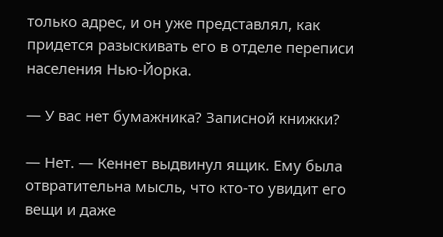только адрес, и он уже представлял, как придется разыскивать его в отделе переписи населения Нью-Йорка.

— У вас нет бумажника? Записной книжки?

— Нет. — Кеннет выдвинул ящик. Ему была отвратительна мысль, что кто-то увидит его вещи и даже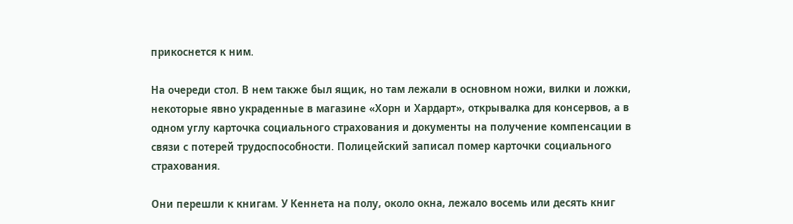прикоснется к ним.

На очереди стол. В нем также был ящик, но там лежали в основном ножи, вилки и ложки, некоторые явно украденные в магазине «Хорн и Хардарт», открывалка для консервов, а в одном углу карточка социального страхования и документы на получение компенсации в связи с потерей трудоспособности. Полицейский записал помер карточки социального страхования.

Они перешли к книгам. У Кеннета на полу, около окна, лежало восемь или десять книг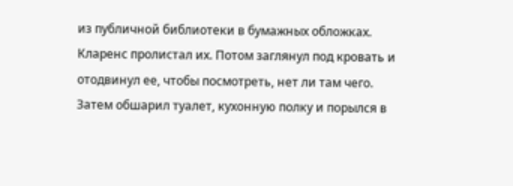из публичной библиотеки в бумажных обложках. Кларенс пролистал их. Потом заглянул под кровать и отодвинул ее, чтобы посмотреть, нет ли там чего. Затем обшарил туалет, кухонную полку и порылся в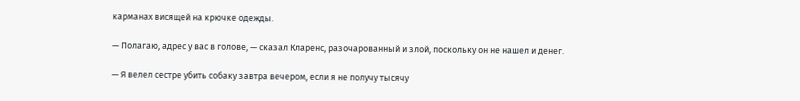карманах висящей на крючке одежды.

— Полагаю, адрес у вас в голове, — сказал Кларенс, разочарованный и злой, поскольку он не нашел и денег.

— Я велел сестре убить собаку завтра вечером, если я не получу тысячу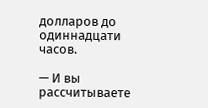долларов до одиннадцати часов.

— И вы рассчитываете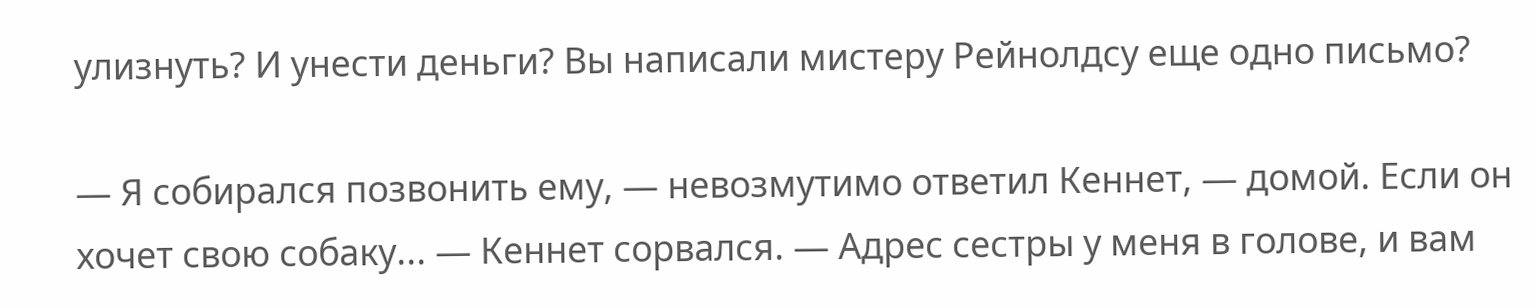улизнуть? И унести деньги? Вы написали мистеру Рейнолдсу еще одно письмо?

— Я собирался позвонить ему, — невозмутимо ответил Кеннет, — домой. Если он хочет свою собаку... — Кеннет сорвался. — Адрес сестры у меня в голове, и вам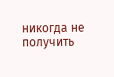никогда не получить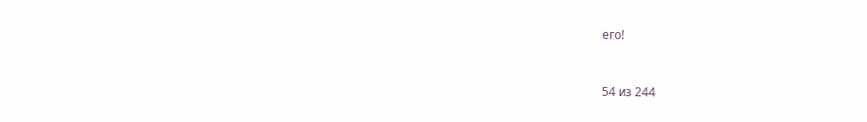его!



54 из 244